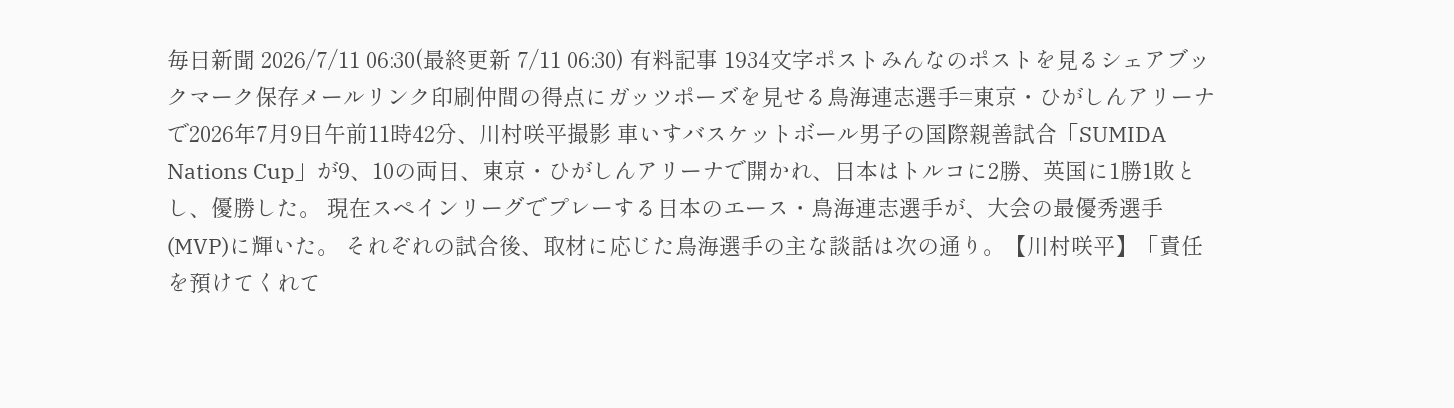毎日新聞 2026/7/11 06:30(最終更新 7/11 06:30) 有料記事 1934文字ポストみんなのポストを見るシェアブックマーク保存メールリンク印刷仲間の得点にガッツポーズを見せる鳥海連志選手=東京・ひがしんアリーナで2026年7月9日午前11時42分、川村咲平撮影 車いすバスケットボール男子の国際親善試合「SUMIDA Nations Cup」が9、10の両日、東京・ひがしんアリーナで開かれ、日本はトルコに2勝、英国に1勝1敗とし、優勝した。 現在スペインリーグでプレーする日本のエース・鳥海連志選手が、大会の最優秀選手(MVP)に輝いた。 それぞれの試合後、取材に応じた鳥海選手の主な談話は次の通り。【川村咲平】「責任を預けてくれて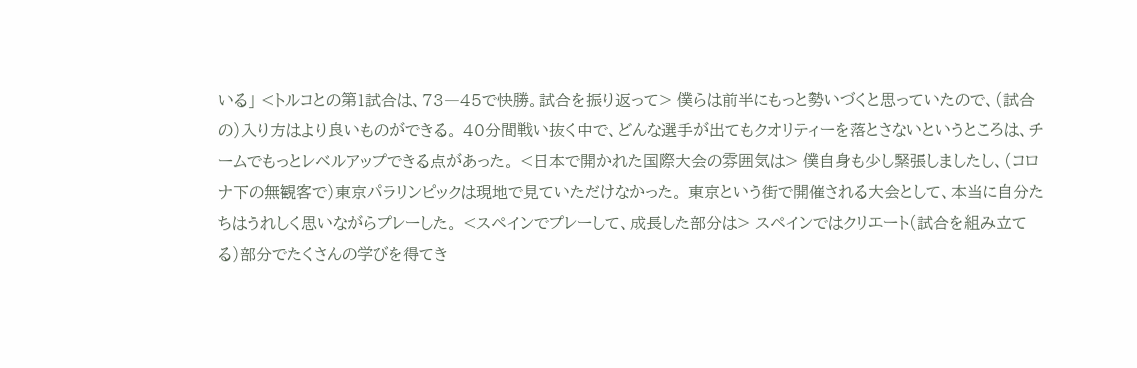いる」 <トルコとの第1試合は、73―45で快勝。試合を振り返って> 僕らは前半にもっと勢いづくと思っていたので、(試合の)入り方はより良いものができる。 40分間戦い抜く中で、どんな選手が出てもクオリティーを落とさないというところは、チームでもっとレベルアップできる点があった。 <日本で開かれた国際大会の雰囲気は> 僕自身も少し緊張しましたし、(コロナ下の無観客で)東京パラリンピックは現地で見ていただけなかった。 東京という街で開催される大会として、本当に自分たちはうれしく思いながらプレーした。 <スペインでプレーして、成長した部分は> スペインではクリエート(試合を組み立てる)部分でたくさんの学びを得てき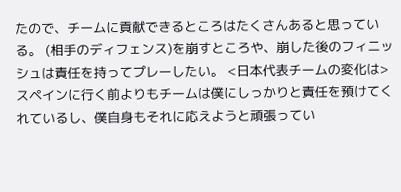たので、チームに貢献できるところはたくさんあると思っている。 (相手のディフェンス)を崩すところや、崩した後のフィニッシュは責任を持ってプレーしたい。 <日本代表チームの変化は> スペインに行く前よりもチームは僕にしっかりと責任を預けてくれているし、僕自身もそれに応えようと頑張ってい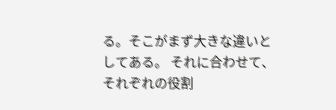る。そこがまず大きな違いとしてある。 それに合わせて、それぞれの役割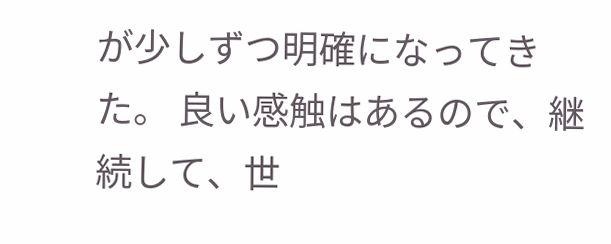が少しずつ明確になってきた。 良い感触はあるので、継続して、世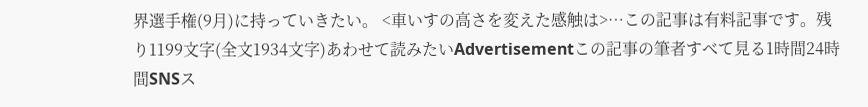界選手権(9月)に持っていきたい。 <車いすの高さを変えた感触は>…この記事は有料記事です。残り1199文字(全文1934文字)あわせて読みたいAdvertisementこの記事の筆者すべて見る1時間24時間SNSス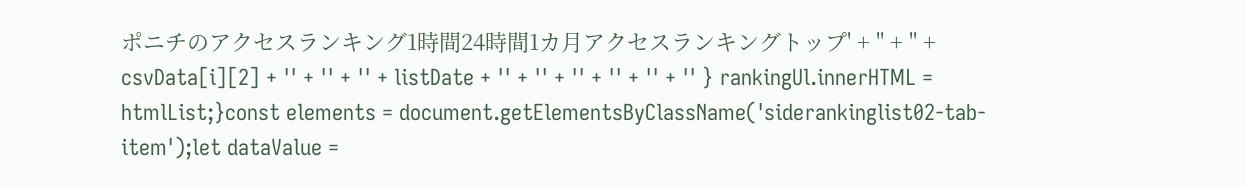ポニチのアクセスランキング1時間24時間1カ月アクセスランキングトップ' + '' + '' + csvData[i][2] + '' + '' + '' + listDate + '' + '' + '' + '' + '' + '' } rankingUl.innerHTML = htmlList;}const elements = document.getElementsByClassName('siderankinglist02-tab-item');let dataValue =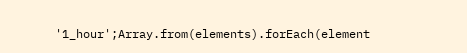'1_hour';Array.from(elements).forEach(element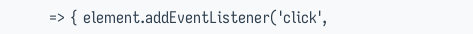=> { element.addEventListener('click',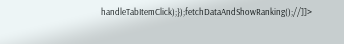handleTabItemClick);});fetchDataAndShowRanking();//]]>